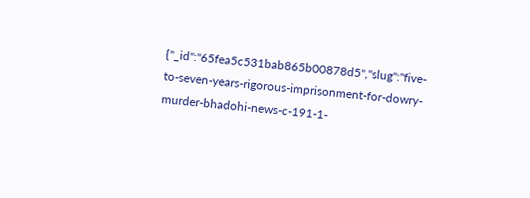{"_id":"65fea5c531bab865b00878d5","slug":"five-to-seven-years-rigorous-imprisonment-for-dowry-murder-bhadohi-news-c-191-1-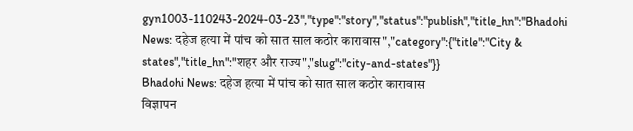gyn1003-110243-2024-03-23","type":"story","status":"publish","title_hn":"Bhadohi News: दहेज हत्या में पांच को सात साल कठोर कारावास","category":{"title":"City & states","title_hn":"शहर और राज्य","slug":"city-and-states"}}
Bhadohi News: दहेज हत्या में पांच को सात साल कठोर कारावास
विज्ञापन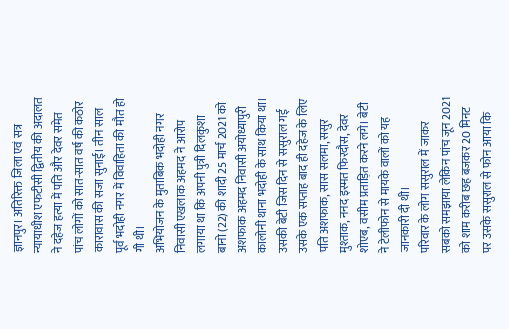ज्ञानपुर। अतिरिक्त जिला एवं सत्र न्यायाधीश एफटीसी द्वितीय की अदालत ने दहेज हत्या में पति और देवर समेत पांच लोगों को सात-सात वर्ष की कठोर कारावास की सजा सुनाई। तीन साल पूर्व भदोही नगर में विवाहिता की मौत हो गी थी।
अभियोजन के मुताबिक भदोही नगर निवासी एखलाक अहमद ने आरोप लगाया था कि अपनी पुत्री दिलकुशा बानो (22) की शादी 25 मार्च 2021 को अशफाक अहमद निवासी अयोध्यापुरी कालोनी थाना भदोही के साथ किया था। उसकी बेटी जिस दिन से ससुराल गई उसके एक सप्ताह बाद ही दहेज के लिए पति अशफाक, सास सलमा, ससुर मुश्ताक, ननद इस्मत फिरदौस, देवर शोएब, वसीम प्रताड़ित करने लगे। बेटी ने टेलीफोन से मायके वालों को यह जानकारी दी थी।
परिवार के लोग ससुराल में जाकर सबको समझाया लेकिन पांच जून 2021 को शाम करीब छह बजकर 20 मिनट पर उसके ससुराल से फोन आया कि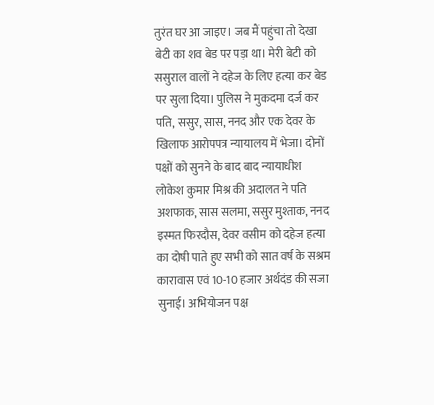तुरंत घर आ जाइए। जब मैं पहुंचा तो देखा बेटी का शव बेड पर पड़ा था। मेरी बेटी को ससुराल वालों ने दहेज के लिए हत्या कर बेड पर सुला दिया। पुलिस ने मुकदमा दर्ज कर पति, ससुर, सास, ननद और एक देवर के खिलाफ आरोपपत्र न्यायालय में भेजा। दोनों पक्षों को सुनने के बाद बाद न्यायाधीश लोकेश कुमार मिश्र की अदालत ने पति अशफाक, सास सलमा, ससुर मुश्ताक, ननद इस्मत फिरदौस, देवर वसीम को दहेज हत्या का दोषी पाते हुए सभी को सात वर्ष के सश्रम कारावास एवं 10-10 हजार अर्थदंड की सजा सुनाई। अभियोजन पक्ष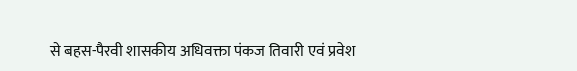से बहस-पैरवी शासकीय अधिवक्ता पंकज तिवारी एवं प्रवेश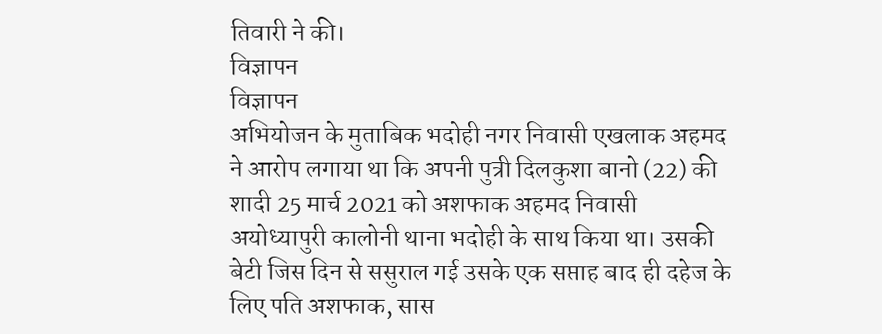तिवारी ने की।
विज्ञापन
विज्ञापन
अभियोजन के मुताबिक भदोही नगर निवासी एखलाक अहमद ने आरोप लगाया था कि अपनी पुत्री दिलकुशा बानो (22) की शादी 25 मार्च 2021 को अशफाक अहमद निवासी अयोध्यापुरी कालोनी थाना भदोही के साथ किया था। उसकी बेटी जिस दिन से ससुराल गई उसके एक सप्ताह बाद ही दहेज के लिए पति अशफाक, सास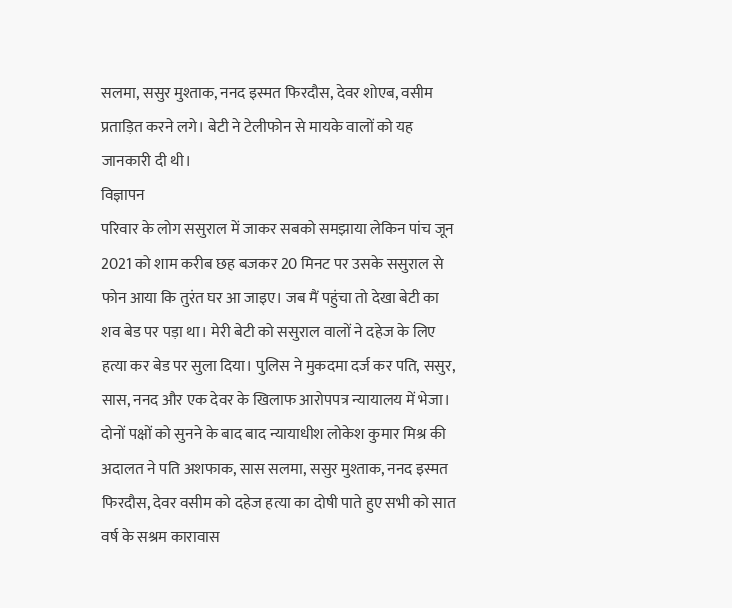सलमा, ससुर मुश्ताक, ननद इस्मत फिरदौस, देवर शोएब, वसीम प्रताड़ित करने लगे। बेटी ने टेलीफोन से मायके वालों को यह जानकारी दी थी।
विज्ञापन
परिवार के लोग ससुराल में जाकर सबको समझाया लेकिन पांच जून 2021 को शाम करीब छह बजकर 20 मिनट पर उसके ससुराल से फोन आया कि तुरंत घर आ जाइए। जब मैं पहुंचा तो देखा बेटी का शव बेड पर पड़ा था। मेरी बेटी को ससुराल वालों ने दहेज के लिए हत्या कर बेड पर सुला दिया। पुलिस ने मुकदमा दर्ज कर पति, ससुर, सास, ननद और एक देवर के खिलाफ आरोपपत्र न्यायालय में भेजा। दोनों पक्षों को सुनने के बाद बाद न्यायाधीश लोकेश कुमार मिश्र की अदालत ने पति अशफाक, सास सलमा, ससुर मुश्ताक, ननद इस्मत फिरदौस, देवर वसीम को दहेज हत्या का दोषी पाते हुए सभी को सात वर्ष के सश्रम कारावास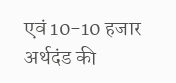एवं 10-10 हजार अर्थदंड की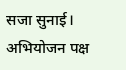सजा सुनाई। अभियोजन पक्ष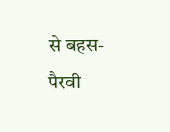से बहस-पैरवी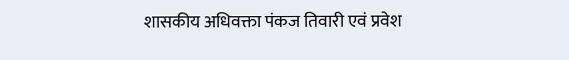शासकीय अधिवक्ता पंकज तिवारी एवं प्रवेश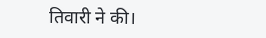तिवारी ने की।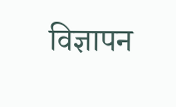विज्ञापन